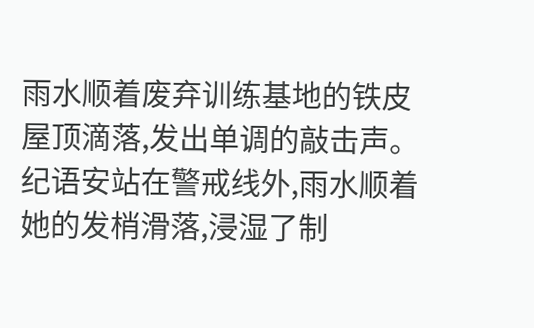雨水顺着废弃训练基地的铁皮屋顶滴落,发出单调的敲击声。纪语安站在警戒线外,雨水顺着她的发梢滑落,浸湿了制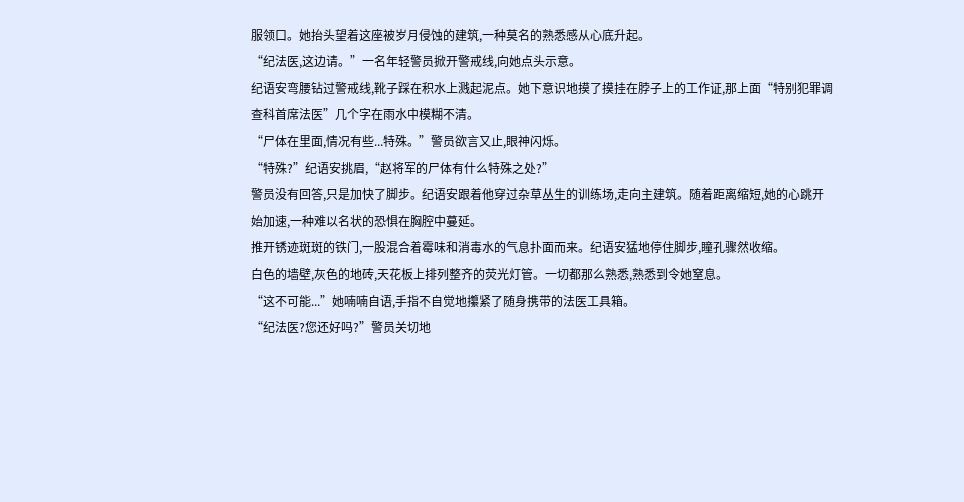服领口。她抬头望着这座被岁月侵蚀的建筑,一种莫名的熟悉感从心底升起。
“纪法医,这边请。”一名年轻警员掀开警戒线,向她点头示意。
纪语安弯腰钻过警戒线,靴子踩在积水上溅起泥点。她下意识地摸了摸挂在脖子上的工作证,那上面“特别犯罪调查科首席法医”几个字在雨水中模糊不清。
“尸体在里面,情况有些...特殊。”警员欲言又止,眼神闪烁。
“特殊?”纪语安挑眉,“赵将军的尸体有什么特殊之处?”
警员没有回答,只是加快了脚步。纪语安跟着他穿过杂草丛生的训练场,走向主建筑。随着距离缩短,她的心跳开始加速,一种难以名状的恐惧在胸腔中蔓延。
推开锈迹斑斑的铁门,一股混合着霉味和消毒水的气息扑面而来。纪语安猛地停住脚步,瞳孔骤然收缩。
白色的墙壁,灰色的地砖,天花板上排列整齐的荧光灯管。一切都那么熟悉,熟悉到令她窒息。
“这不可能...”她喃喃自语,手指不自觉地攥紧了随身携带的法医工具箱。
“纪法医?您还好吗?”警员关切地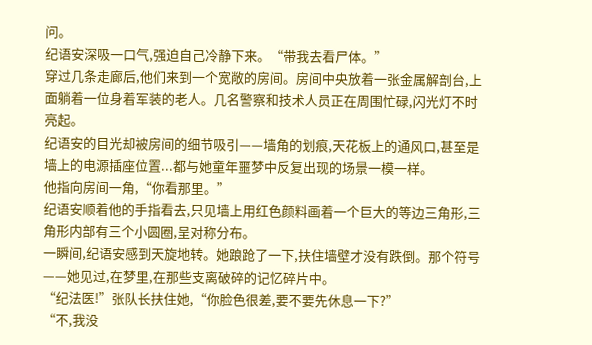问。
纪语安深吸一口气,强迫自己冷静下来。“带我去看尸体。”
穿过几条走廊后,他们来到一个宽敞的房间。房间中央放着一张金属解剖台,上面躺着一位身着军装的老人。几名警察和技术人员正在周围忙碌,闪光灯不时亮起。
纪语安的目光却被房间的细节吸引——墙角的划痕,天花板上的通风口,甚至是墙上的电源插座位置...都与她童年噩梦中反复出现的场景一模一样。
他指向房间一角,“你看那里。”
纪语安顺着他的手指看去,只见墙上用红色颜料画着一个巨大的等边三角形,三角形内部有三个小圆圈,呈对称分布。
一瞬间,纪语安感到天旋地转。她踉跄了一下,扶住墙壁才没有跌倒。那个符号——她见过,在梦里,在那些支离破碎的记忆碎片中。
“纪法医!”张队长扶住她,“你脸色很差,要不要先休息一下?”
“不,我没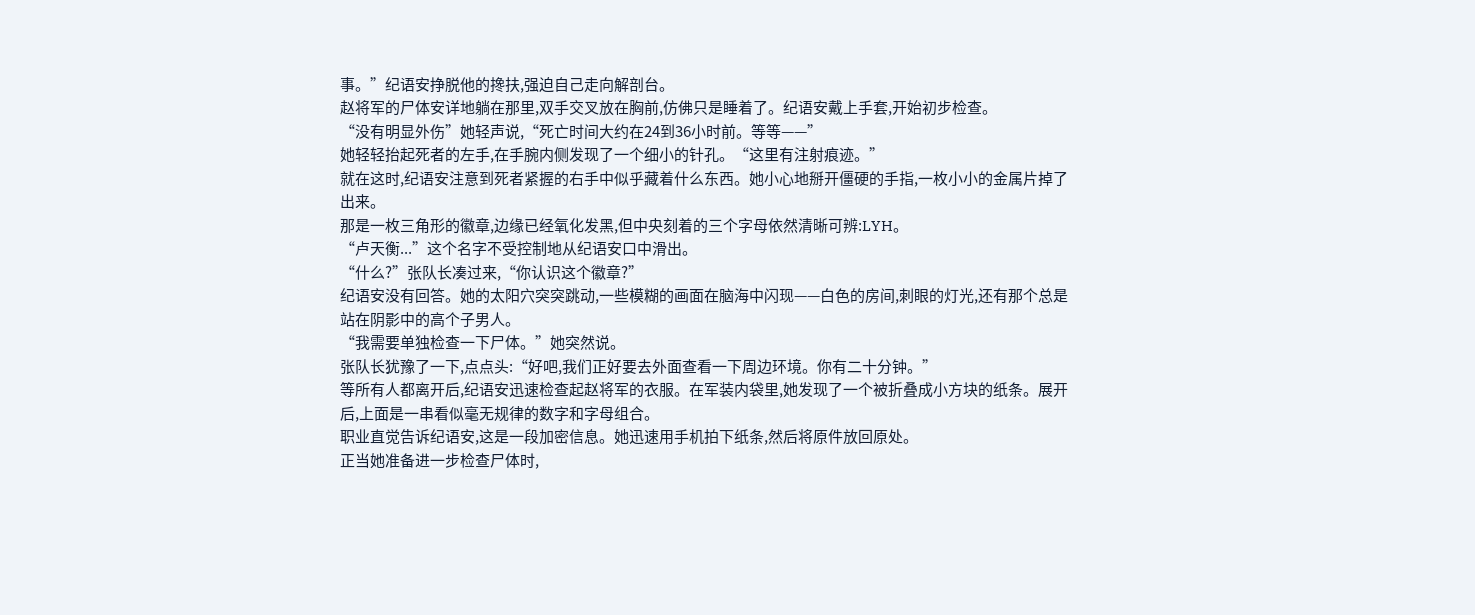事。”纪语安挣脱他的搀扶,强迫自己走向解剖台。
赵将军的尸体安详地躺在那里,双手交叉放在胸前,仿佛只是睡着了。纪语安戴上手套,开始初步检查。
“没有明显外伤”她轻声说,“死亡时间大约在24到36小时前。等等——”
她轻轻抬起死者的左手,在手腕内侧发现了一个细小的针孔。“这里有注射痕迹。”
就在这时,纪语安注意到死者紧握的右手中似乎藏着什么东西。她小心地掰开僵硬的手指,一枚小小的金属片掉了出来。
那是一枚三角形的徽章,边缘已经氧化发黑,但中央刻着的三个字母依然清晰可辨:LYH。
“卢天衡...”这个名字不受控制地从纪语安口中滑出。
“什么?”张队长凑过来,“你认识这个徽章?”
纪语安没有回答。她的太阳穴突突跳动,一些模糊的画面在脑海中闪现——白色的房间,刺眼的灯光,还有那个总是站在阴影中的高个子男人。
“我需要单独检查一下尸体。”她突然说。
张队长犹豫了一下,点点头:“好吧,我们正好要去外面查看一下周边环境。你有二十分钟。”
等所有人都离开后,纪语安迅速检查起赵将军的衣服。在军装内袋里,她发现了一个被折叠成小方块的纸条。展开后,上面是一串看似毫无规律的数字和字母组合。
职业直觉告诉纪语安,这是一段加密信息。她迅速用手机拍下纸条,然后将原件放回原处。
正当她准备进一步检查尸体时,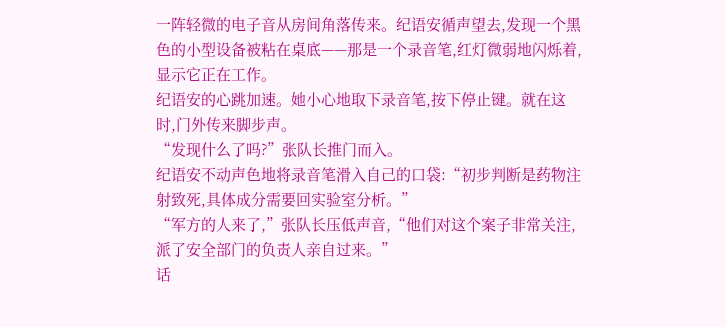一阵轻微的电子音从房间角落传来。纪语安循声望去,发现一个黑色的小型设备被粘在桌底——那是一个录音笔,红灯微弱地闪烁着,显示它正在工作。
纪语安的心跳加速。她小心地取下录音笔,按下停止键。就在这时,门外传来脚步声。
“发现什么了吗?”张队长推门而入。
纪语安不动声色地将录音笔滑入自己的口袋:“初步判断是药物注射致死,具体成分需要回实验室分析。”
“军方的人来了,”张队长压低声音,“他们对这个案子非常关注,派了安全部门的负责人亲自过来。”
话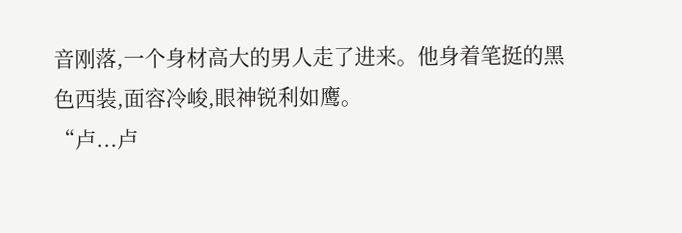音刚落,一个身材高大的男人走了进来。他身着笔挺的黑色西装,面容冷峻,眼神锐利如鹰。
“卢...卢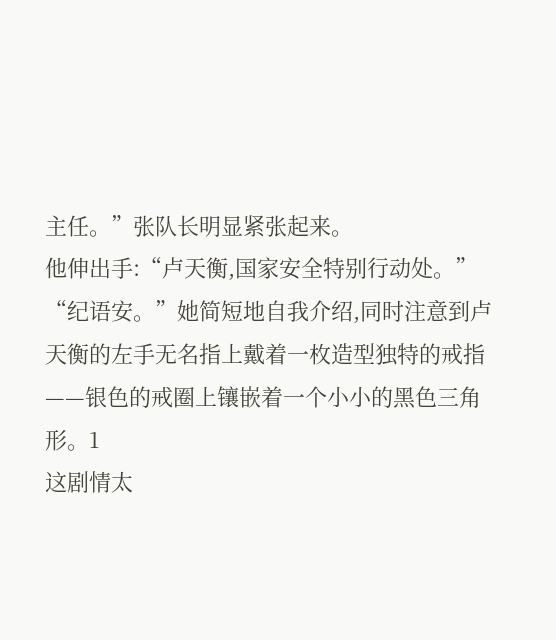主任。”张队长明显紧张起来。
他伸出手:“卢天衡,国家安全特别行动处。”
“纪语安。”她简短地自我介绍,同时注意到卢天衡的左手无名指上戴着一枚造型独特的戒指——银色的戒圈上镶嵌着一个小小的黑色三角形。1
这剧情太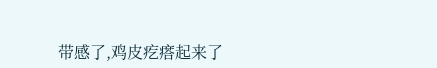带感了,鸡皮疙瘩起来了